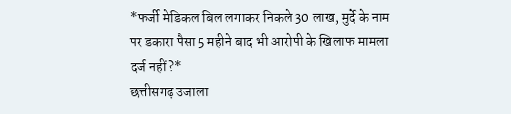*फर्जी मेडिकल बिल लगाकर निकले 30 लाख, मुर्दे के नाम पर डकारा पैसा 5 महीने बाद भी आरोपी के खिलाफ मामला दर्ज नहीं?*
छत्तीसगढ़ उजाला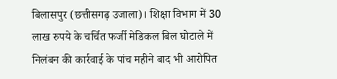बिलासपुर (छत्तीसगढ़ उजाला)। शिक्षा विभाग में 30 लाख रुपये के चर्चित फर्जी मेडिकल बिल घोटाले में निलंबन की कार्रवाई के पांच महीने बाद भी आरोपित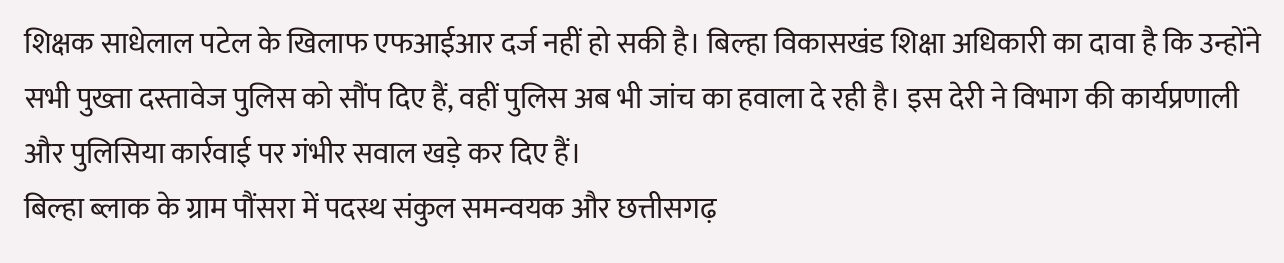शिक्षक साधेलाल पटेल के खिलाफ एफआईआर दर्ज नहीं हो सकी है। बिल्हा विकासखंड शिक्षा अधिकारी का दावा है कि उन्होंने सभी पुख्ता दस्तावेज पुलिस को सौंप दिए हैं, वहीं पुलिस अब भी जांच का हवाला दे रही है। इस देरी ने विभाग की कार्यप्रणाली और पुलिसिया कार्रवाई पर गंभीर सवाल खड़े कर दिए हैं।
बिल्हा ब्लाक के ग्राम पौंसरा में पदस्थ संकुल समन्वयक और छत्तीसगढ़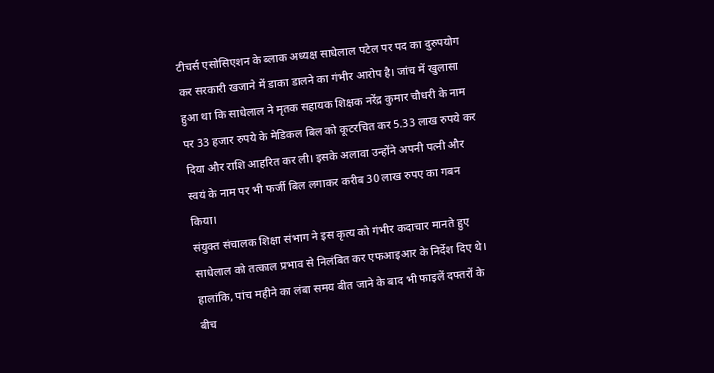टीचर्स एसोसिएशन के ब्लाक अध्यक्ष साधेलाल पटेल पर पद का दुरुपयोग कर सरकारी खजाने में डाका डालने का गंभीर आरोप है। जांच में खुलासा हुआ था कि साधेलाल ने मृतक सहायक शिक्षक नरेंद्र कुमार चौधरी के नाम पर 33 हजार रुपये के मेडिकल बिल को कूटरचित कर 5.33 लाख रुपये कर दिया और राशि आहरित कर ली। इसके अलावा उन्होंने अपनी पत्नी और स्वयं के नाम पर भी फर्जी बिल लगाकर करीब 30 लाख रुपए का गबन किया।
संयुक्त संचालक शिक्षा संभाग ने इस कृत्य को गंभीर कदाचार मानते हुए साधेलाल को तत्काल प्रभाव से निलंबित कर एफआइआर के निर्देश दिए थे। हालांकि, पांच महीने का लंबा समय बीत जाने के बाद भी फाइलें दफ्तरों के बीच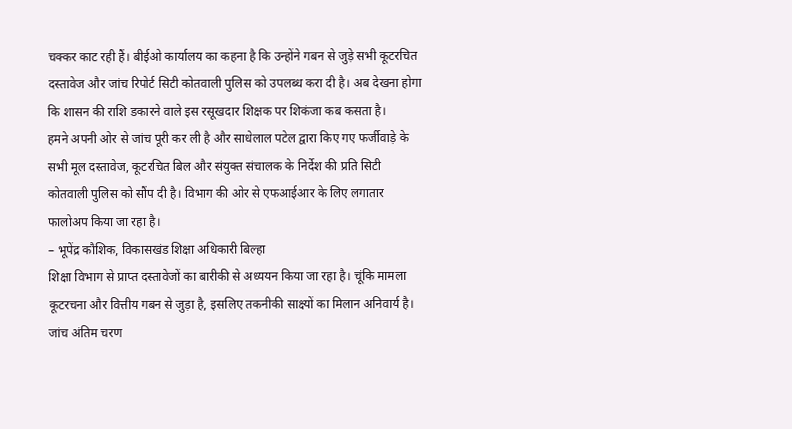चक्कर काट रही हैं। बीईओ कार्यालय का कहना है कि उन्होंने गबन से जुड़े सभी कूटरचित दस्तावेज और जांच रिपोर्ट सिटी कोतवाली पुलिस को उपलब्ध करा दी है। अब देखना होगा कि शासन की राशि डकारने वाले इस रसूखदार शिक्षक पर शिकंजा कब कसता है।
हमने अपनी ओर से जांच पूरी कर ली है और साधेलाल पटेल द्वारा किए गए फर्जीवाड़े के सभी मूल दस्तावेज, कूटरचित बिल और संयुक्त संचालक के निर्देश की प्रति सिटी कोतवाली पुलिस को सौंप दी है। विभाग की ओर से एफआईआर के लिए लगातार फालोअप किया जा रहा है।
– भूपेंद्र कौशिक, विकासखंड शिक्षा अधिकारी बिल्हा
शिक्षा विभाग से प्राप्त दस्तावेजों का बारीकी से अध्ययन किया जा रहा है। चूंकि मामला कूटरचना और वित्तीय गबन से जुड़ा है, इसलिए तकनीकी साक्ष्यों का मिलान अनिवार्य है। जांच अंतिम चरण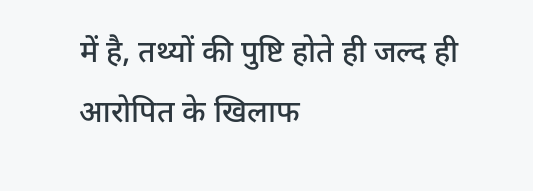में है, तथ्यों की पुष्टि होते ही जल्द ही आरोपित के खिलाफ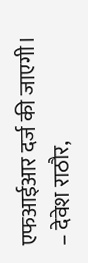एफआईआर दर्ज की जाएगी।
– देवेश राठौर,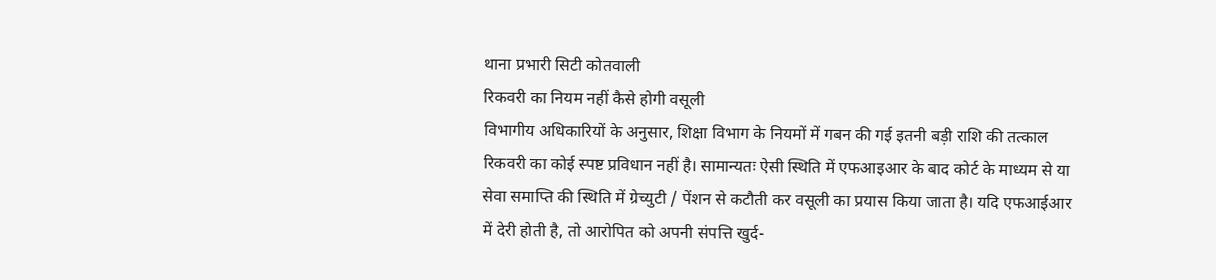थाना प्रभारी सिटी कोतवाली
रिकवरी का नियम नहीं कैसे होगी वसूली
विभागीय अधिकारियों के अनुसार, शिक्षा विभाग के नियमों में गबन की गई इतनी बड़ी राशि की तत्काल रिकवरी का कोई स्पष्ट प्रविधान नहीं है। सामान्यतः ऐसी स्थिति में एफआइआर के बाद कोर्ट के माध्यम से या सेवा समाप्ति की स्थिति में ग्रेच्युटी / पेंशन से कटौती कर वसूली का प्रयास किया जाता है। यदि एफआईआर में देरी होती है, तो आरोपित को अपनी संपत्ति खुर्द-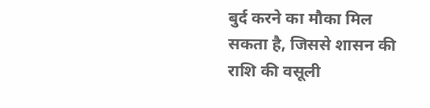बुर्द करने का मौका मिल सकता है, जिससे शासन की राशि की वसूली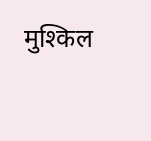मुश्किल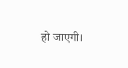हो जाएगी।